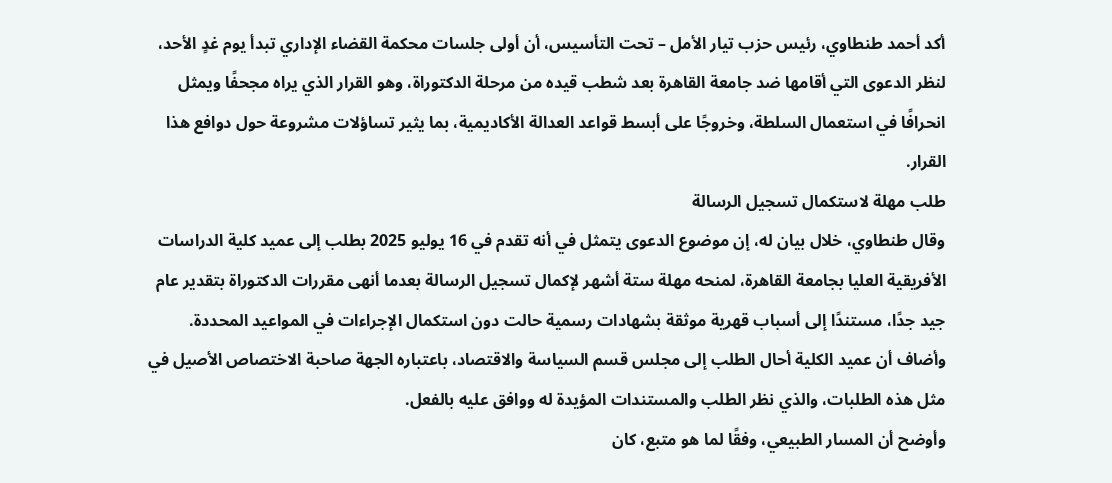أكد أحمد طنطاوي، رئيس حزب تيار الأمل – تحت التأسيس، أن أولى جلسات محكمة القضاء الإداري تبدأ يوم غدٍ الأحد، لنظر الدعوى التي أقامها ضد جامعة القاهرة بعد شطب قيده من مرحلة الدكتوراة، وهو القرار الذي يراه مجحفًا ويمثل انحرافًا في استعمال السلطة، وخروجًا على أبسط قواعد العدالة الأكاديمية، بما يثير تساؤلات مشروعة حول دوافع هذا القرار.
طلب مهلة لاستكمال تسجيل الرسالة
وقال طنطاوي، خلال بيان له، إن موضوع الدعوى يتمثل في أنه تقدم في 16 يوليو 2025 بطلب إلى عميد كلية الدراسات الأفريقية العليا بجامعة القاهرة، لمنحه مهلة ستة أشهر لإكمال تسجيل الرسالة بعدما أنهى مقررات الدكتوراة بتقدير عام جيد جدًا، مستندًا إلى أسباب قهرية موثقة بشهادات رسمية حالت دون استكمال الإجراءات في المواعيد المحددة.
وأضاف أن عميد الكلية أحال الطلب إلى مجلس قسم السياسة والاقتصاد، باعتباره الجهة صاحبة الاختصاص الأصيل في مثل هذه الطلبات، والذي نظر الطلب والمستندات المؤيدة له ووافق عليه بالفعل.
وأوضح أن المسار الطبيعي، وفقًا لما هو متبع، كان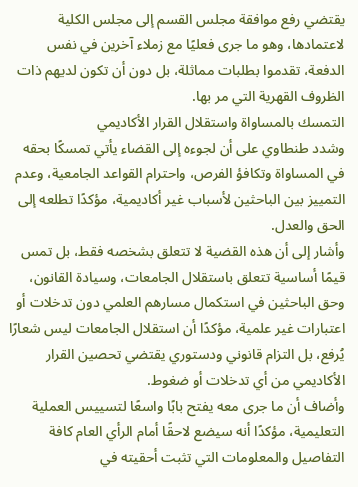يقتضي رفع موافقة مجلس القسم إلى مجلس الكلية لاعتمادها، وهو ما جرى فعليًا مع زملاء آخرين في نفس الدفعة، تقدموا بطلبات مماثلة، بل دون أن تكون لديهم ذات الظروف القهرية التي مر بها.
التمسك بالمساواة واستقلال القرار الأكاديمي
وشدد طنطاوي على أن لجوءه إلى القضاء يأتي تمسكًا بحقه في المساواة وتكافؤ الفرص، واحترام القواعد الجامعية، وعدم التمييز بين الباحثين لأسباب غير أكاديمية، مؤكدًا تطلعه إلى الحق والعدل.
وأشار إلى أن هذه القضية لا تتعلق بشخصه فقط، بل تمس قيمًا أساسية تتعلق باستقلال الجامعات، وسيادة القانون، وحق الباحثين في استكمال مسارهم العلمي دون تدخلات أو اعتبارات غير علمية، مؤكدًا أن استقلال الجامعات ليس شعارًا يُرفع، بل التزام قانوني ودستوري يقتضي تحصين القرار الأكاديمي من أي تدخلات أو ضغوط.
وأضاف أن ما جرى معه يفتح بابًا واسعًا لتسييس العملية التعليمية، مؤكدًا أنه سيضع لاحقًا أمام الرأي العام كافة التفاصيل والمعلومات التي تثبت أحقيته في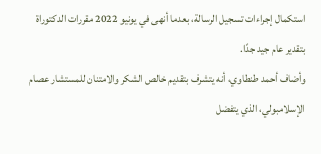استكمال إجراءات تسجيل الرسالة، بعدما أنهى في يونيو 2022 مقررات الدكتوراة بتقدير عام جيد جدًا.
وأضاف أحمد طنطاوي، أنه يتشرف بتقديم خالص الشكر والامتنان للمستشار عصام الإسلامبولي، الذي يتفضل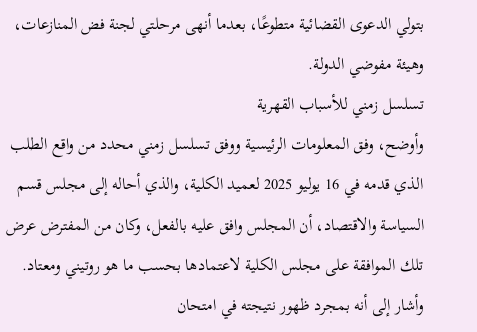بتولي الدعوى القضائية متطوعًا، بعدما أنهى مرحلتي لجنة فض المنازعات، وهيئة مفوضي الدولة.
تسلسل زمني للأسباب القهرية
وأوضح، وفق المعلومات الرئيسية ووفق تسلسل زمني محدد من واقع الطلب الذي قدمه في 16 يوليو 2025 لعميد الكلية، والذي أحاله إلى مجلس قسم السياسة والاقتصاد، أن المجلس وافق عليه بالفعل، وكان من المفترض عرض تلك الموافقة على مجلس الكلية لاعتمادها بحسب ما هو روتيني ومعتاد.
وأشار إلى أنه بمجرد ظهور نتيجته في امتحان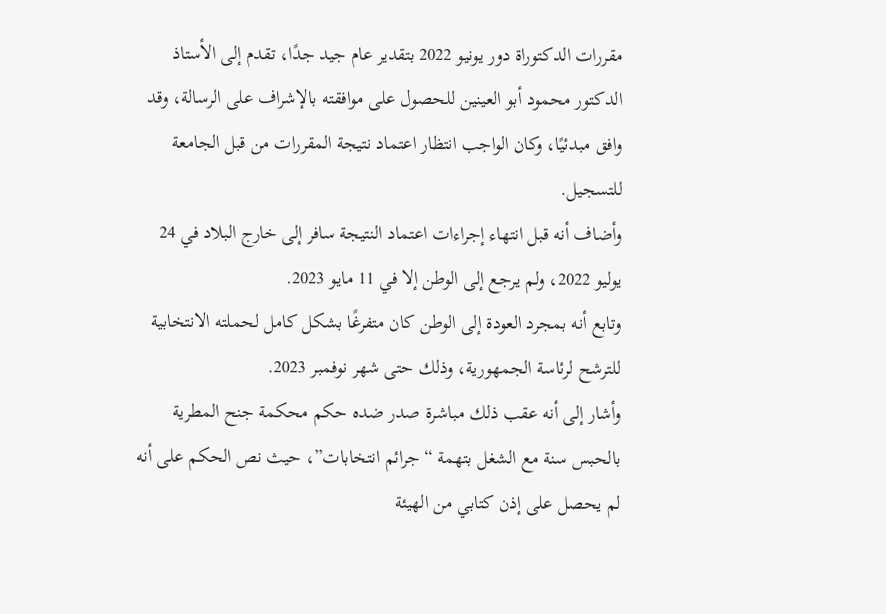مقررات الدكتوراة دور يونيو 2022 بتقدير عام جيد جدًا، تقدم إلى الأستاذ الدكتور محمود أبو العينين للحصول على موافقته بالإشراف على الرسالة، وقد وافق مبدئيًا، وكان الواجب انتظار اعتماد نتيجة المقررات من قبل الجامعة للتسجيل.
وأضاف أنه قبل انتهاء إجراءات اعتماد النتيجة سافر إلى خارج البلاد في 24 يوليو 2022، ولم يرجع إلى الوطن إلا في 11 مايو 2023.
وتابع أنه بمجرد العودة إلى الوطن كان متفرغًا بشكل كامل لحملته الانتخابية للترشح لرئاسة الجمهورية، وذلك حتى شهر نوفمبر 2023.
وأشار إلى أنه عقب ذلك مباشرة صدر ضده حكم محكمة جنح المطرية بالحبس سنة مع الشغل بتهمة “جرائم انتخابات”، حيث نص الحكم على أنه لم يحصل على إذن كتابي من الهيئة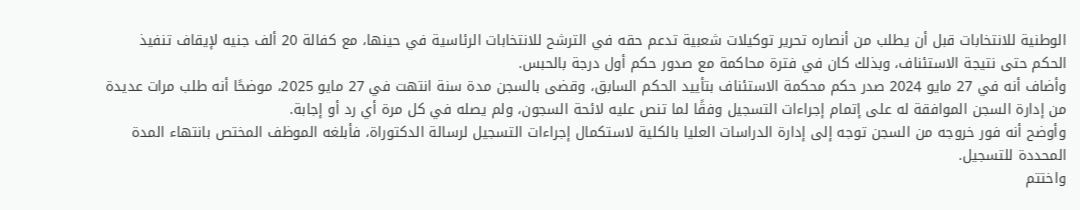الوطنية للانتخابات قبل أن يطلب من أنصاره تحرير توكيلات شعبية تدعم حقه في الترشح للانتخابات الرئاسية في حينها، مع كفالة 20 ألف جنيه لإيقاف تنفيذ الحكم حتى نتيجة الاستئناف، وبذلك كان في فترة محاكمة مع صدور حكم أول درجة بالحبس.
وأضاف أنه في 27 مايو 2024 صدر حكم محكمة الاستئناف بتأييد الحكم السابق، وقضى بالسجن مدة سنة انتهت في 27 مايو 2025، موضحًا أنه طلب مرات عديدة من إدارة السجن الموافقة له على إتمام إجراءات التسجيل وفقًا لما تنص عليه لائحة السجون، ولم يصله في كل مرة أي رد أو إجابة.
وأوضح أنه فور خروجه من السجن توجه إلى إدارة الدراسات العليا بالكلية لاستكمال إجراءات التسجيل لرسالة الدكتوراة، فأبلغه الموظف المختص بانتهاء المدة المحددة للتسجيل.
واختتم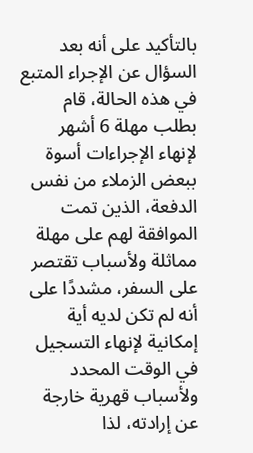بالتأكيد على أنه بعد السؤال عن الإجراء المتبع في هذه الحالة، قام بطلب مهلة 6 أشهر لإنهاء الإجراءات أسوة ببعض الزملاء من نفس الدفعة، الذين تمت الموافقة لهم على مهلة مماثلة ولأسباب تقتصر على السفر، مشددًا على أنه لم تكن لديه أية إمكانية لإنهاء التسجيل في الوقت المحدد ولأسباب قهرية خارجة عن إرادته، لذا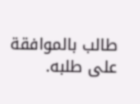طالب بالموافقة على طلبه.